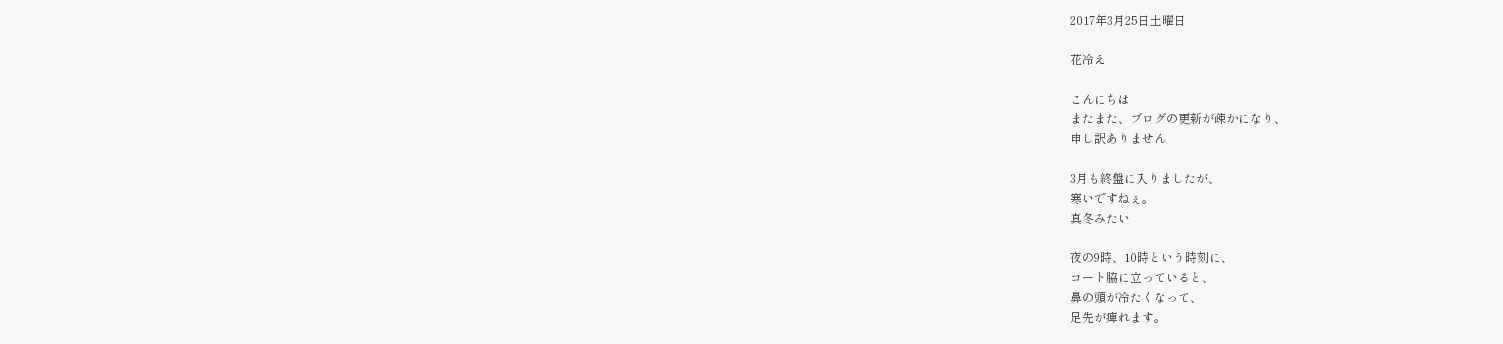2017年3月25日土曜日

花冷え

こんにちは
またまた、ブログの更新が疎かになり、
申し訳ありません

3月も終盤に入りましたが、
寒いですねぇ。
真冬みたい

夜の9時、10時という時刻に、
コート脇に立っていると、
鼻の頭が冷たくなって、
足先が痺れます。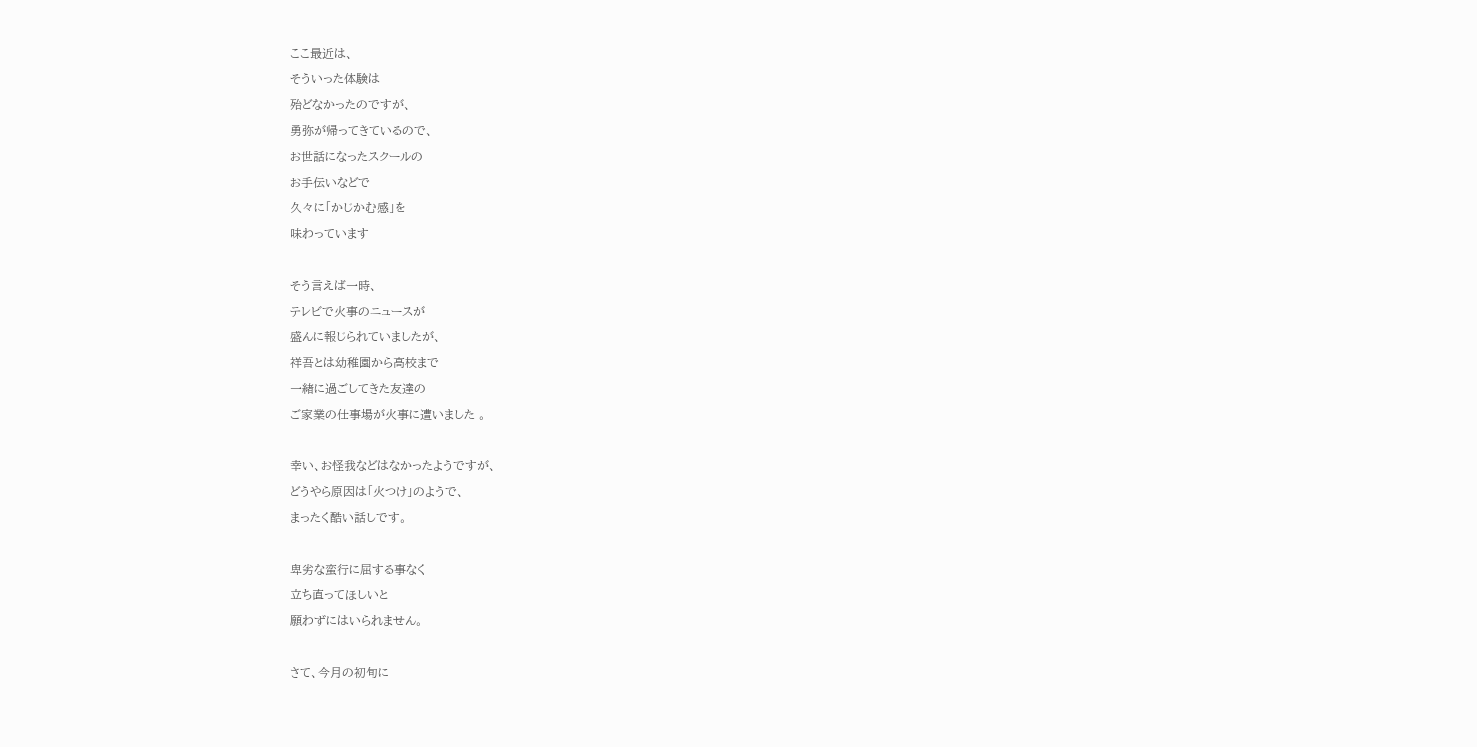ここ最近は、
そういった体験は
殆どなかったのですが、
勇弥が帰ってきているので、
お世話になったスクールの
お手伝いなどで
久々に「かじかむ感」を
味わっています

そう言えば一時、
テレビで火事のニュースが
盛んに報じられていましたが、
祥吾とは幼稚園から高校まで
一緒に過ごしてきた友達の
ご家業の仕事場が火事に遭いました 。

幸い、お怪我などはなかったようですが、
どうやら原因は「火つけ」のようで、
まったく酷い話しです。

卑劣な蛮行に屈する事なく
立ち直ってほしいと
願わずにはいられません。

さて、今月の初旬に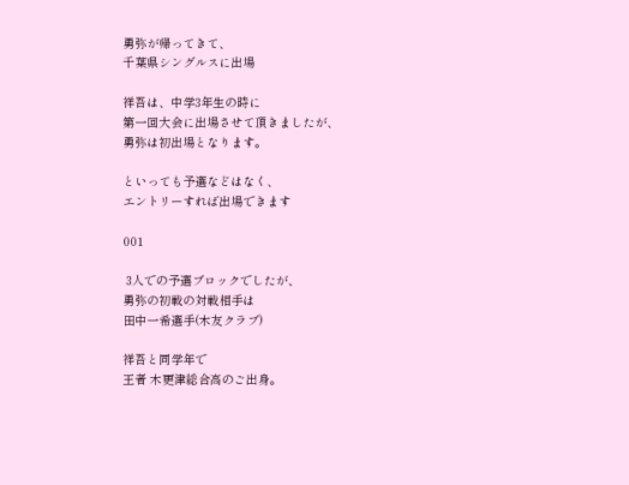勇弥が帰ってきて、
千葉県シングルスに出場

祥吾は、中学3年生の時に
第一回大会に出場させて頂きましたが、
勇弥は初出場となります。

といっても予選などはなく、
エントリーすれば出場できます

001

 3人での予選ブロックでしたが、
勇弥の初戦の対戦相手は
田中一希選手(木友クラブ)

祥吾と同学年で
王者 木更津総合高のご出身。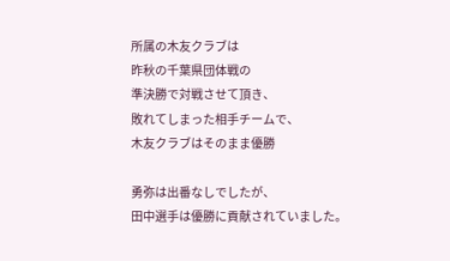所属の木友クラブは
昨秋の千葉県団体戦の
準決勝で対戦させて頂き、
敗れてしまった相手チームで、
木友クラブはそのまま優勝

勇弥は出番なしでしたが、
田中選手は優勝に貢献されていました。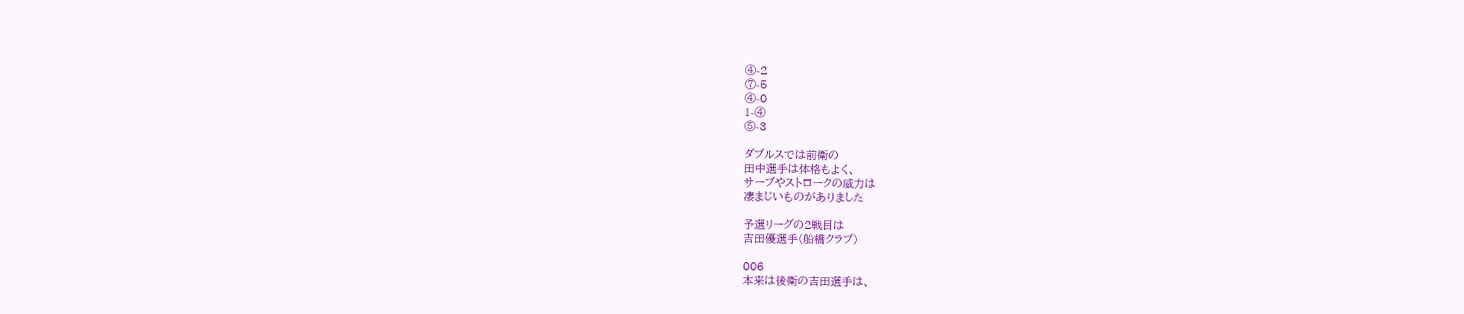④-2
⑦-5
④-0
1-④
⑤-3

ダブルスでは前衛の
田中選手は体格もよく、
サーブやストロークの威力は
凄まじいものがありました

予選リーグの2戦目は
吉田優選手(船橋クラブ)

006
本来は後衛の吉田選手は、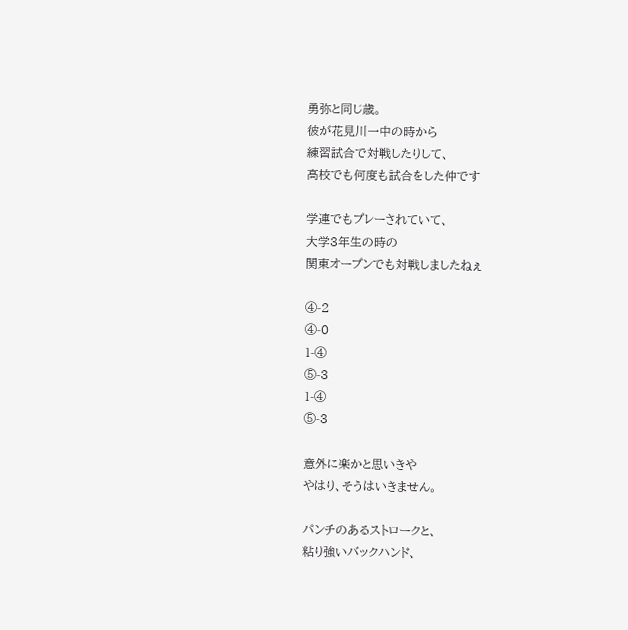勇弥と同じ歳。
彼が花見川一中の時から
練習試合で対戦したりして、
高校でも何度も試合をした仲です

学連でもプレーされていて、
大学3年生の時の
関東オープンでも対戦しましたねぇ

④-2
④-0
1-④
⑤-3
1-④
⑤-3

意外に楽かと思いきや
やはり、そうはいきません。

パンチのあるストロークと、
粘り強いバックハンド、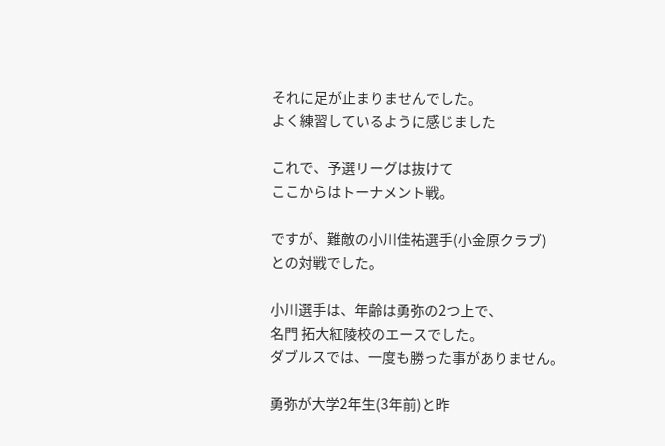それに足が止まりませんでした。
よく練習しているように感じました

これで、予選リーグは抜けて
ここからはトーナメント戦。

ですが、難敵の小川佳祐選手(小金原クラブ)
との対戦でした。

小川選手は、年齢は勇弥の2つ上で、
名門 拓大紅陵校のエースでした。
ダブルスでは、一度も勝った事がありません。

勇弥が大学2年生(3年前)と昨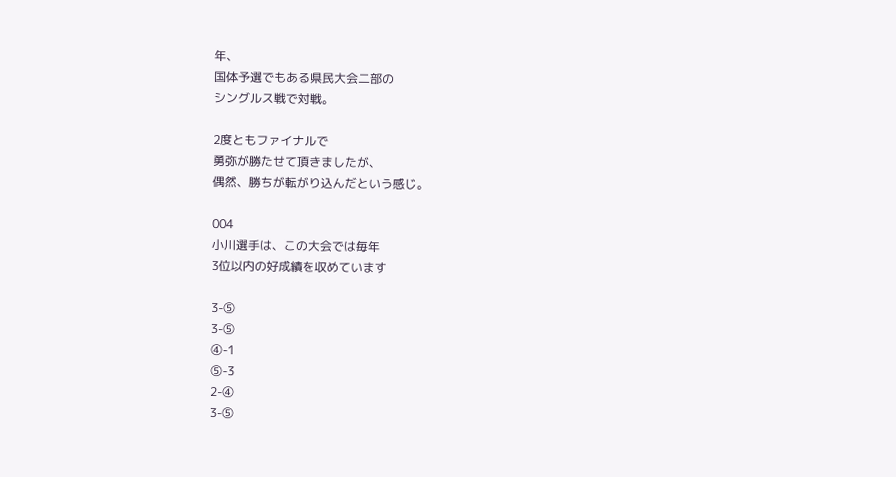年、
国体予選でもある県民大会二部の
シングルス戦で対戦。

2度ともファイナルで
勇弥が勝たせて頂きましたが、
偶然、勝ちが転がり込んだという感じ。

004
小川選手は、この大会では毎年
3位以内の好成績を収めています

3-⑤
3-⑤
④-1
⑤-3
2-④
3-⑤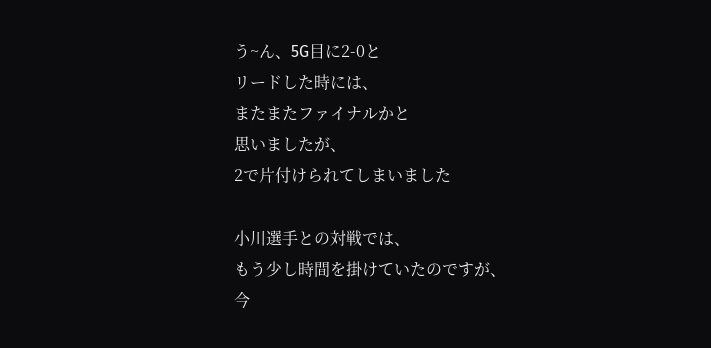う~ん、5G目に2-0と
リードした時には、
またまたファイナルかと
思いましたが、
2で片付けられてしまいました

小川選手との対戦では、
もう少し時間を掛けていたのですが、
今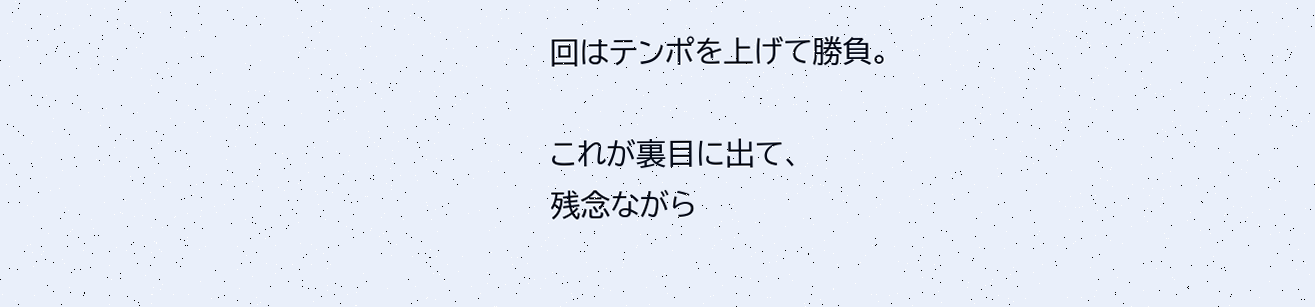回はテンポを上げて勝負。

これが裏目に出て、
残念ながら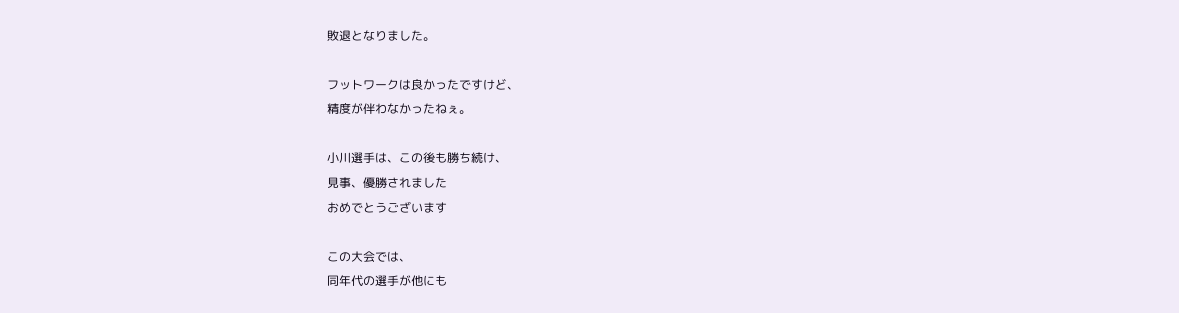敗退となりました。

フットワークは良かったですけど、
精度が伴わなかったねぇ。

小川選手は、この後も勝ち続け、
見事、優勝されました
おめでとうございます

この大会では、
同年代の選手が他にも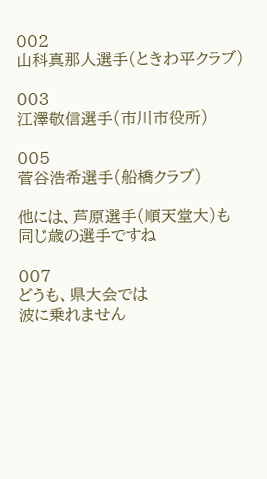002
山科真那人選手(ときわ平クラブ)

003
江澤敬信選手(市川市役所)

005
菅谷浩希選手(船橋クラブ)

他には、芦原選手(順天堂大)も
同じ歳の選手ですね

007
どうも、県大会では
波に乗れません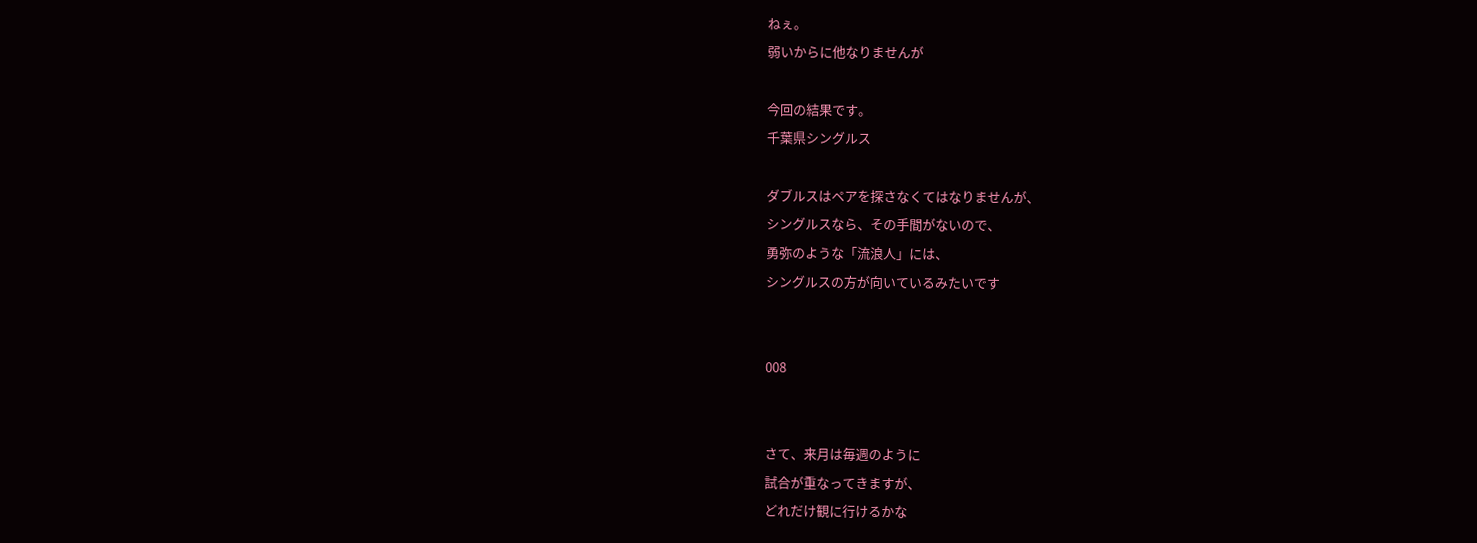ねぇ。
弱いからに他なりませんが

今回の結果です。
千葉県シングルス

ダブルスはペアを探さなくてはなりませんが、
シングルスなら、その手間がないので、
勇弥のような「流浪人」には、
シングルスの方が向いているみたいです


008


さて、来月は毎週のように
試合が重なってきますが、
どれだけ観に行けるかな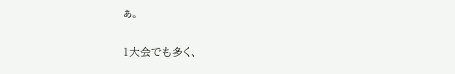ぁ。

1大会でも多く、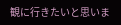観に行きたいと思いま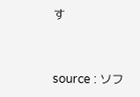す


source : ソフ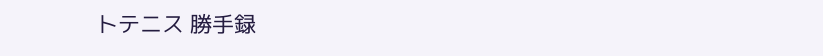トテニス 勝手録